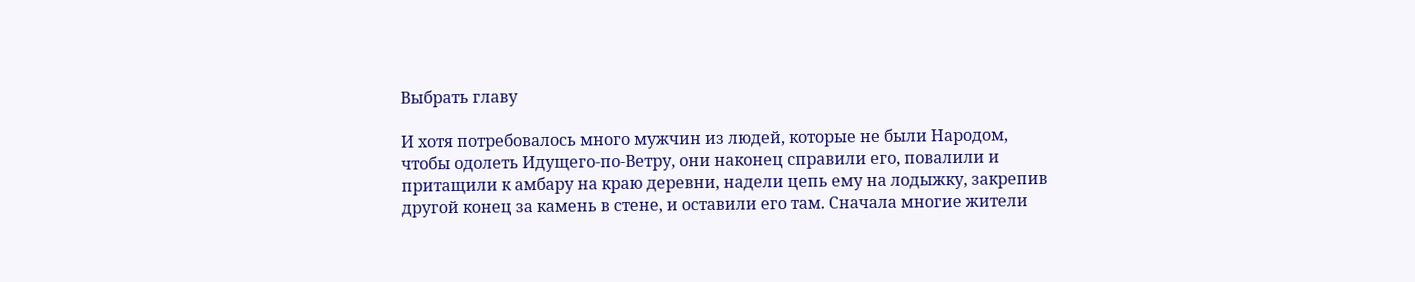Выбрать главу

И хотя потребовалось много мужчин из людей, которые не были Народом, чтобы одолеть Идущего-по-Ветру, они наконец справили его, повалили и притащили к амбару на краю деревни, надели цепь ему на лодыжку, закрепив другой конец за камень в стене, и оставили его там. Сначала многие жители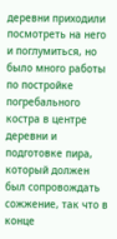деревни приходили посмотреть на него и поглумиться, но было много работы по постройке погребального костра в центре деревни и подготовке пира, который должен был сопровождать сожжение, так что в конце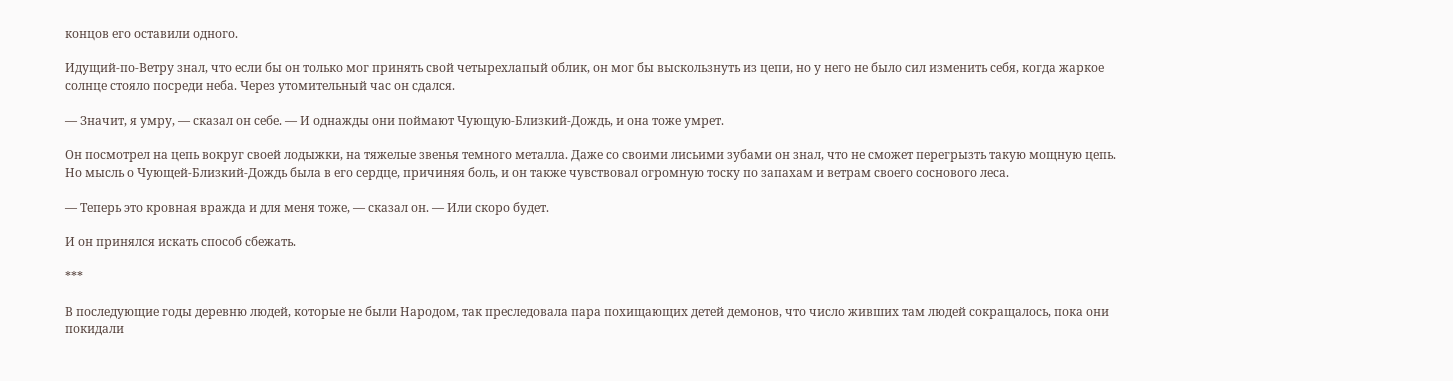концов его оставили одного.

Идущий-по-Ветру знал, что если бы он только мог принять свой четырехлапый облик, он мог бы выскользнуть из цепи, но у него не было сил изменить себя, когда жаркое солнце стояло посреди неба. Через утомительный час он сдался.

— Значит, я умру, — сказал он себе. — И однажды они поймают Чующую-Близкий-Дождь, и она тоже умрет.

Он посмотрел на цепь вокруг своей лодыжки, на тяжелые звенья темного металла. Даже со своими лисьими зубами он знал, что не сможет перегрызть такую мощную цепь. Но мысль о Чующей-Близкий-Дождь была в его сердце, причиняя боль, и он также чувствовал огромную тоску по запахам и ветрам своего соснового леса.

— Теперь это кровная вражда и для меня тоже, — сказал он. — Или скоро будет.

И он принялся искать способ сбежать.

***

В последующие годы деревню людей, которые не были Народом, так преследовала пара похищающих детей демонов, что число живших там людей сокращалось, пока они покидали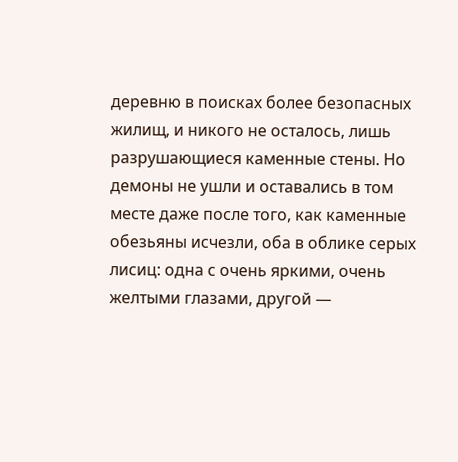деревню в поисках более безопасных жилищ, и никого не осталось, лишь разрушающиеся каменные стены. Но демоны не ушли и оставались в том месте даже после того, как каменные обезьяны исчезли, оба в облике серых лисиц: одна с очень яркими, очень желтыми глазами, другой —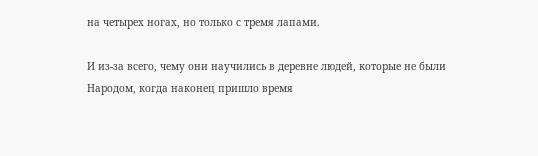на четырех ногах, но только с тремя лапами.

И из-за всего, чему они научились в деревне людей, которые не были Народом, когда наконец пришло время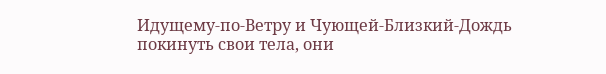Идущему-по-Ветру и Чующей-Близкий-Дождь покинуть свои тела, они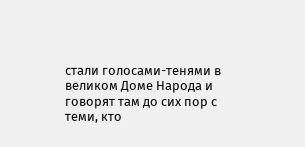стали голосами-тенями в великом Доме Народа и говорят там до сих пор с теми, кто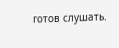готов слушать.